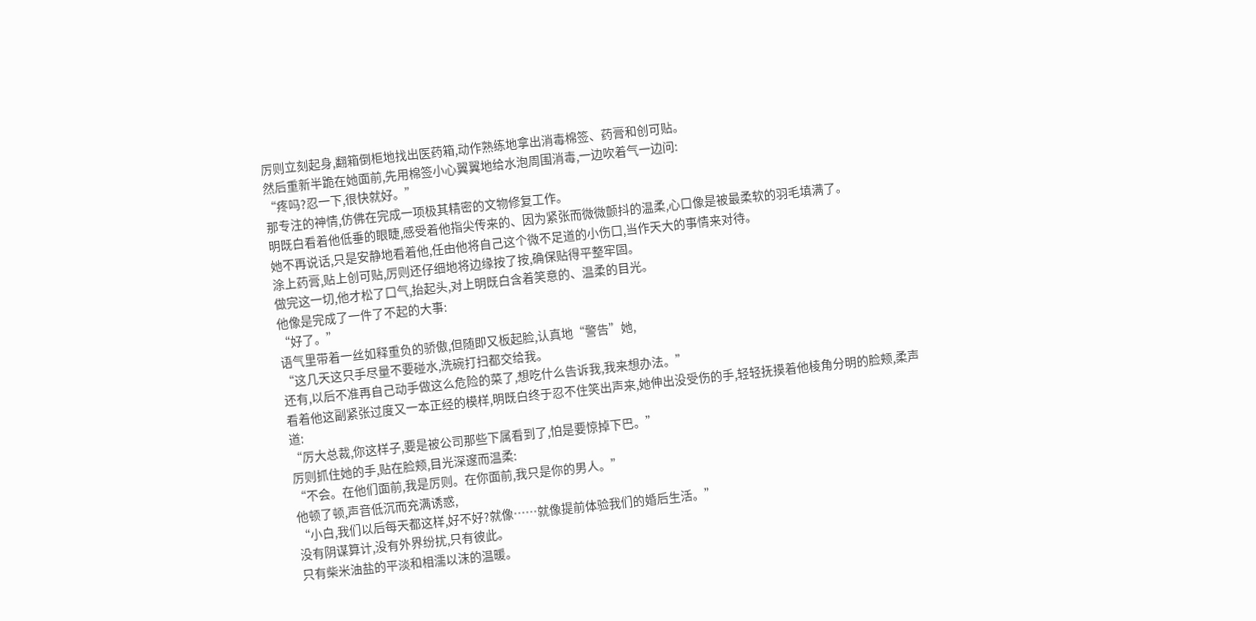厉则立刻起身,翻箱倒柜地找出医药箱,动作熟练地拿出消毒棉签、药膏和创可贴。
然后重新半跪在她面前,先用棉签小心翼翼地给水泡周围消毒,一边吹着气一边问:
“疼吗?忍一下,很快就好。”
那专注的神情,仿佛在完成一项极其精密的文物修复工作。
明既白看着他低垂的眼睫,感受着他指尖传来的、因为紧张而微微颤抖的温柔,心口像是被最柔软的羽毛填满了。
她不再说话,只是安静地看着他,任由他将自己这个微不足道的小伤口,当作天大的事情来对待。
涂上药膏,贴上创可贴,厉则还仔细地将边缘按了按,确保贴得平整牢固。
做完这一切,他才松了口气,抬起头,对上明既白含着笑意的、温柔的目光。
他像是完成了一件了不起的大事:
“好了。”
语气里带着一丝如释重负的骄傲,但随即又板起脸,认真地“警告”她,
“这几天这只手尽量不要碰水,洗碗打扫都交给我。
还有,以后不准再自己动手做这么危险的菜了,想吃什么告诉我,我来想办法。”
看着他这副紧张过度又一本正经的模样,明既白终于忍不住笑出声来,她伸出没受伤的手,轻轻抚摸着他棱角分明的脸颊,柔声道:
“厉大总裁,你这样子,要是被公司那些下属看到了,怕是要惊掉下巴。”
厉则抓住她的手,贴在脸颊,目光深邃而温柔:
“不会。在他们面前,我是厉则。在你面前,我只是你的男人。”
他顿了顿,声音低沉而充满诱惑,
“小白,我们以后每天都这样,好不好?就像……就像提前体验我们的婚后生活。”
没有阴谋算计,没有外界纷扰,只有彼此。
只有柴米油盐的平淡和相濡以沫的温暖。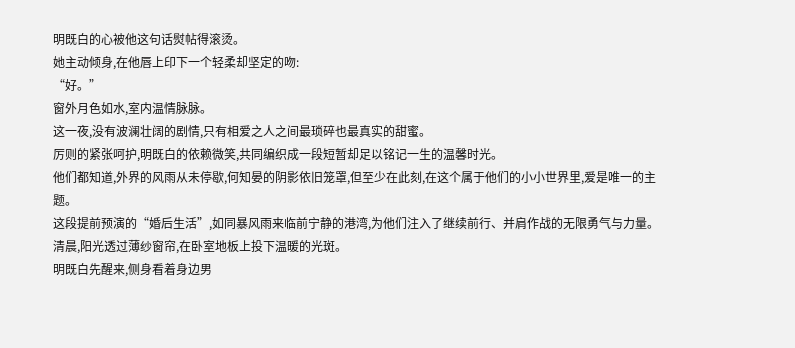明既白的心被他这句话熨帖得滚烫。
她主动倾身,在他唇上印下一个轻柔却坚定的吻:
“好。”
窗外月色如水,室内温情脉脉。
这一夜,没有波澜壮阔的剧情,只有相爱之人之间最琐碎也最真实的甜蜜。
厉则的紧张呵护,明既白的依赖微笑,共同编织成一段短暂却足以铭记一生的温馨时光。
他们都知道,外界的风雨从未停歇,何知晏的阴影依旧笼罩,但至少在此刻,在这个属于他们的小小世界里,爱是唯一的主题。
这段提前预演的“婚后生活”,如同暴风雨来临前宁静的港湾,为他们注入了继续前行、并肩作战的无限勇气与力量。
清晨,阳光透过薄纱窗帘,在卧室地板上投下温暖的光斑。
明既白先醒来,侧身看着身边男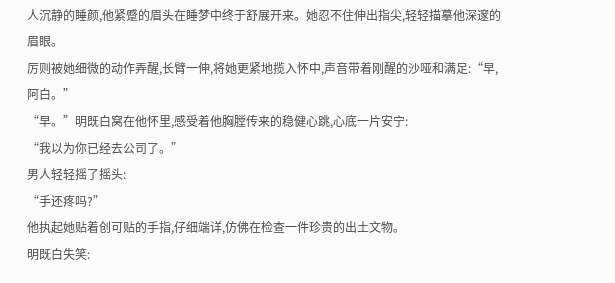人沉静的睡颜,他紧蹙的眉头在睡梦中终于舒展开来。她忍不住伸出指尖,轻轻描摹他深邃的眉眼。
厉则被她细微的动作弄醒,长臂一伸,将她更紧地揽入怀中,声音带着刚醒的沙哑和满足:“早,阿白。”
“早。”明既白窝在他怀里,感受着他胸膛传来的稳健心跳,心底一片安宁:
“我以为你已经去公司了。”
男人轻轻摇了摇头:
“手还疼吗?”
他执起她贴着创可贴的手指,仔细端详,仿佛在检查一件珍贵的出土文物。
明既白失笑: